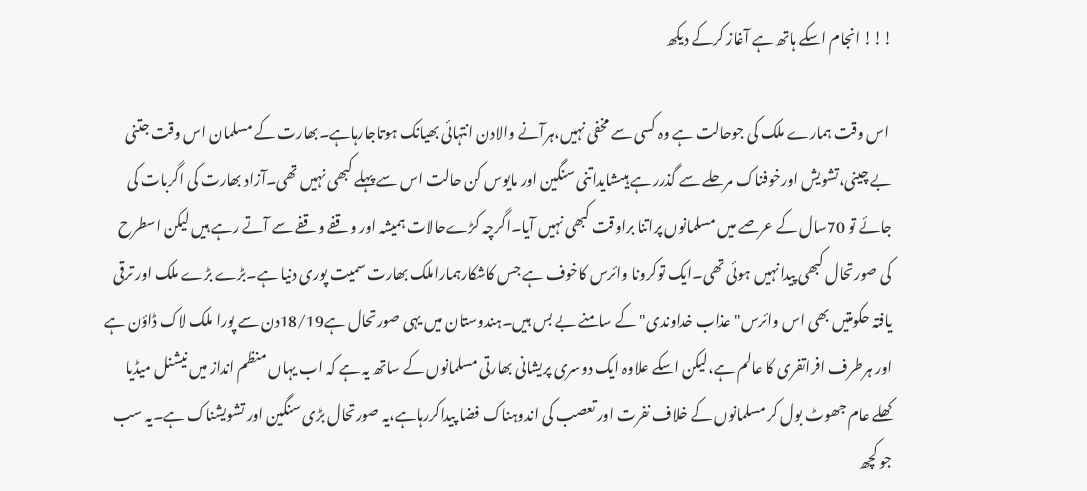!!! انجام اسکے ہاتھ ہے آغاز کرکے دیکھ

 اس وقت ہمارے ملک کی جوحالت ہے وہ کسی سے مخفی نہیں،ہرآنے والادن انتہائی بھیانک ہوتاجارہاہے۔بھارت کے مسلمان اس وقت جتنی بے چینی،تشویش اورخوفناک مرحلے سے گذرر ہے ہیںشایداتنی سنگین اور مایوس کن حالت اس سے پہلے کبھی نہیں تھی۔آزاد بھارت کی اگربات کی جائے تو 70سال کے عرصے میں مسلمانوں پراتنا براوقت کبھی نہیں آیا۔اگرچہ کڑےحالات ہمیشہ اور وقفے وقفے سے آتے رہے ہیں لیکن اسطرح کی صورتحال کبھی پیدانہیں ہوئی تھی۔ایک توکرونا وائرس کاخوف ہے جس کاشکارہماراملک بھارت سمیت پوری دنیا ہے۔بڑے بڑے ملک اور ترقی یافتہ حکومتیں بھی اس وائرس"عذاب خداوندی"کے سامنے بے بس ہیں۔ہندوستان میں یہی صورتحال ہے18/19دن سے پورا ملک لاک ڈاؤن ہے اور ہرطرف افراتفری کا عالم ہے،لیکن اسکے علاوہ ایک دوسری پریشانی بھارتی مسلمانوں کے ساتھ یہ ہے کہ اب یہاں منظم انداز میں نیشنل میڈیا کھلے عام جھوٹ بول کر مسلمانوں کے خلاف نفرت اور تعصب کی اندوہناک فضا پیداکررہاہے،یہ صورتحال بڑی سنگین اور تشویشناک ہے۔یہ سب جو کچھ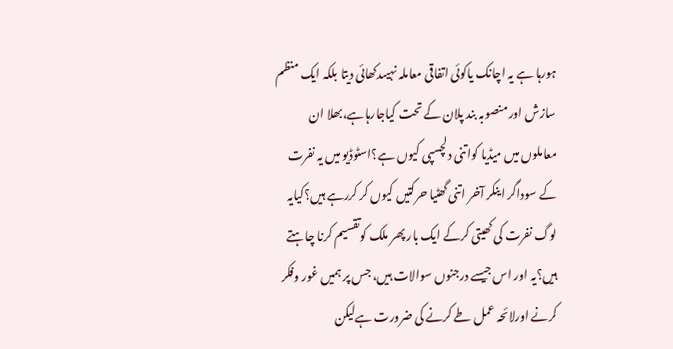ہورہا ہے یہ اچانک یاکوئی اتفاقی معاملہ نہیںدکھائی دیتا بلکہ ایک منظم سازش اور منصوبہ بند پلان کے تحت کیاجارہاہے،بھلا ان معاملوں میں میڈیا کواتنی دلچسپی کیوں ہے؟اسٹوڈیو میں یہ نفرت کے سوداگر اینکر آخر اتنی گھٹیا حرکتیں کیوں کر کررہے ہیں؟کیایہ لوگ نفرت کی کھیتی کرکے ایک بار پھر ملک کوتقسیم کرنا چاہتے ہیں؟یہ اور اس جیسے درجنوں سوالات ہیں، جس پر ہمیں غور وفکر کرنے اورلائحہ عمل طے کرنے کی ضرورت ہےلیکن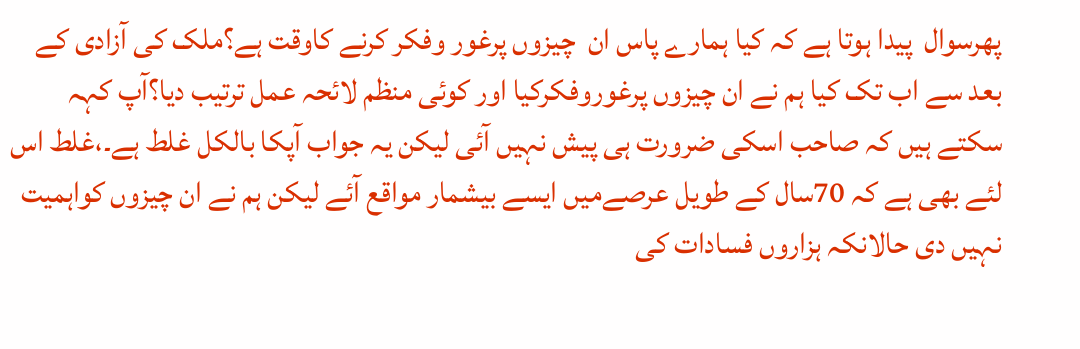پھرسوال  پیدا ہوتا ہے کہ کیا ہمارے پاس ان  چیزوں پرغور وفکر کرنے کاوقت ہے؟ملک کی آزادی کے بعد سے اب تک کیا ہم نے ان چیزوں پرغوروفکرکیا اور کوئی منظم لائحہ عمل ترتیب دیا؟آپ کہہ سکتے ہیں کہ صاحب اسکی ضرورت ہی پیش نہیں آئی لیکن یہ جواب آپکا بالکل غلط ہے۔،غلط اس لئے بھی ہے کہ 70سال کے طویل عرصےمیں ایسے بیشمار مواقع آئے لیکن ہم نے ان چیزوں کواہمیت نہیں دی حالانکہ ہزاروں فسادات کی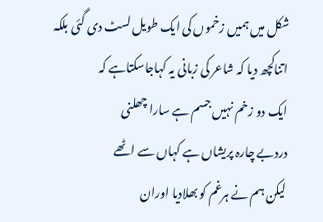شکل میں ہمیں زخموں کی ایک طویل لسٹ دی گئی بلکہ اتناکچھ دیا کہ شاعر کی زبانی یہ کہاجاسکتاہے کہ
ایک دو زخم نہیں جسم ہے سارا چھلنی
دردبے چارہ پریشاں ہے کہاں سے اٹھے
لیکن ہم نے ہرغم کو بھلادیا اوران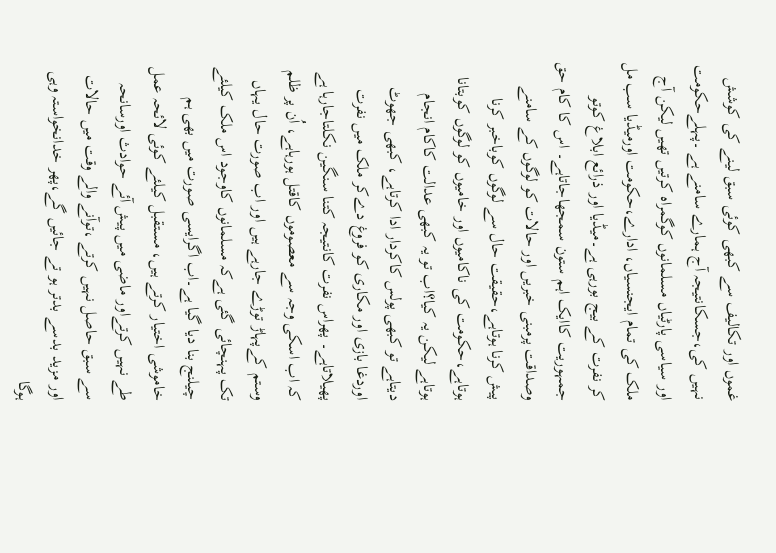غموں اور تکالیف سے کبھی کوئی سبق لینے کی کوشش نہیں کی،جسکانتیجہ آج ہمارے سامنے ہے ۔پہلےحکومت اور سیاسی پارٹیاں مسلمانوں کوگمراہ کرتیں تھیں لیکن آج ملک کی تمام ایجنسیاں، ادارے،حکومت اورمیڈیا سب مل کر نفرت کے بیج بورہی ہے۔میڈیا اور ذرائع ابلاغ کوتو جمہوریت کاایک اہم ستون سمجھاجاتاہے۔ اس کا کام حق وصداقت پرمبنی خبریں اور حالات کو لوگوں کے سامنے پیش کرنا ہوتاہے،حقیقت حال سے لوگوں کوباخبر کرنا ہوتاہے،حکومت کی ناکامیوں اور خامیوں کو لوگوں کوبتانا ہوتاہے لیکن یہ کیا؟اب تو یہ کبھی عدالت کاکام انجام دیتاہے تو کبھی پولس کاکردار ادا کرتاہے، کبھی جھوٹ اوردغا بازی اور مکاری کو فروغ دےکر ملک میں نفرت پھیلاتاہے۔ پھراس نفرت کانتیجہ کتنا سنگین نکلتاجارہا ہے کہ اب اسکی وجہ سے معصوموں کاقتل ہورہاہے، اُن پر ظلم وستم کےپہاڑ توڑے جارہے ہیں اور اب صورت حال یہاں تک پہنچائی گئی ہےکہ مسلمانوں کاوجود اس ملک کیلئے چیلنج بنا دیا گیا ہے۔اب اگرایسی صورت میں بھی ہم خاموشی اختیار کرتے ہیں، مستقبل کیلئے کوئی لائحہ عمل طے نہیں کرتےاور ماضی میں پیش آئے حوادث اورسانحہ سے سبق حاصل نہیں کرتے ،توآنے والے وقت میں حالات اور مزید بدسے بدتر ہو تے جائیں گے،پھر خدانخواستہ وہی ہوگا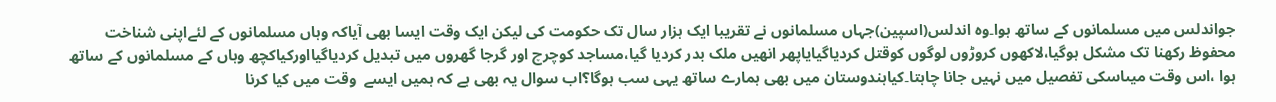جواندلس میں مسلمانوں کے ساتھ ہوا۔وہ اندلس(اسپین)جہاں مسلمانوں نے تقریبا ایک ہزار سال تک حکومت کی لیکن ایک وقت ایسا بھی آیاکہ وہاں مسلمانوں کے لئےاپنی شناخت محفوظ رکھنا تک مشکل ہوگیا،لاکھوں کروڑوں لوگوں کوقتل کردیاگیایاپھر انھیں ملک بدر کردیا گیا،مساجد کوچرچ اور گرجا گھروں میں تبدیل کردیاگیااورکیاکچھ وہاں کے مسلمانوں کے ساتھ ہوا ،اس وقت میںاسکی تفصیل میں نہیں جانا چاہتا۔کیاہندوستان میں بھی ہمارے ساتھ یہی سب ہوگا؟اب سوال یہ بھی ہے کہ ہمیں ایسے  وقت میں کیا کرنا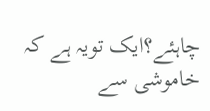چاہئے؟ایک تویہ ہے کہ خاموشی سے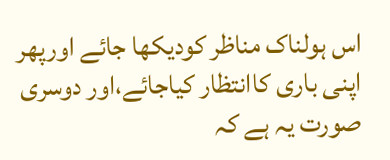اس ہولناک مناظر کودیکھا جائے اورپھر اپنی باری کاانتظار کیاجائے،اور دوسری صورت یہ ہے کہ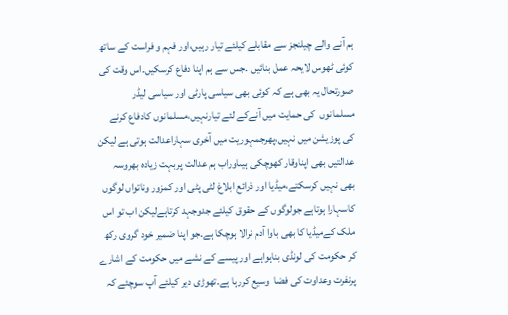ہم آنے والے چیلنجز سے مقابلے کیلئے تیار رہیں،اور فہم و فراست کے ساتھ کوئی ٹھوس لایحہ عمل بنائیں ۔جس سے ہم اپنا دفاع کرسکیں۔اس وقت کی صورتحال یہ بھی ہے کہ کوئی بھی سیاسی پارٹی اور سیاسی لیڈر مسلمانوں  کی حمایت میں آنےکے لئے تیارنہیں،مسلمانوں کادفاع کرنے کی پوزیشن میں نہیں،پھرجمہوریت میں آخری سہاراعدالت ہوتی ہے لیکن عدالتیں بھی اپناوقار کھوچکی ہیںاوراب ہم عدالت پربہت زیادہ بھروسہ بھی نہیں کرسکتے،میڈیا اور ذرائع ابلاغ لٹی پٹی اور کمزور وناتواں لوگوں کاسہارا ہوتاہے جولوگوں کے حقوق کیلئے جدوجہد کرتاہےلیکن اب تو اس ملک کےمیڈیا کا بھی باوا آدم نرالا ہوچکا ہے۔جو اپنا ضمیر خود گروی رکھ کر حکومت کی لونڈی بناہواہے اور پیسے کے نشے میں حکومت کے اشارے پرنفرت وعداوت کی فضا  وسیع کررہا ہے۔تھوڑی دیر کیلئے آپ سوچئے کہ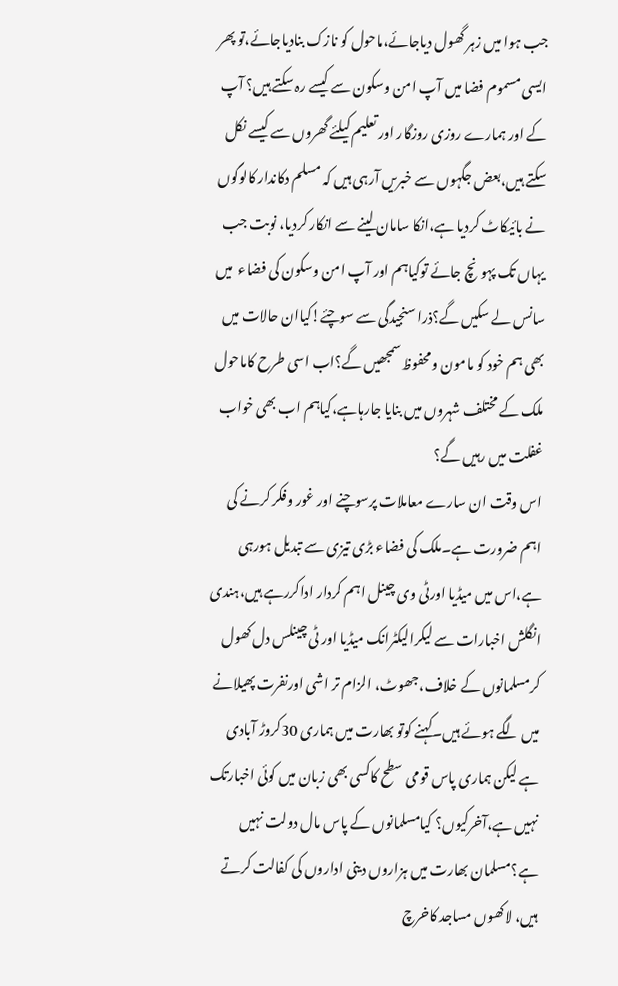جب ہوا میں زہر گھول دیاجائے،ماحول کو نازک بنادیاجائے،تو پھر ایسی مسموم فضا میں آپ امن وسکون سے کیسے رہ سکتے ہیں؟ آپ کے اور ہمارے روزی روزگار اور تعلیم کیلئے گھروں سے کیسے نکل سکتے ہیں،بعض جگہوں سے خبریں آرہی ہیں کہ مسلم دکاندار کالوگوں نے بائیکاٹ کردیا ہے،انکا سامان لینے سے انکار کردیا، نوبت جب یہاں تک پہونچ جائے توکیاہم اور آپ امن وسکون کی فضاء  میں سانس لے سکیں گے؟ذرا سنجیدگی سے سوچئے!کیاان حالات میں بھی ہم خود کو مامون ومحفوظ سمجھیں گے؟اب اسی طرح کاماحول ملک کے مختلف شہروں میں بنایا جارہاہے،کیاہم اب بھی خواب غفلت میں رہیں گے؟
اس وقت ان سارے معاملات پرسوچنے اور غور وفکر کرنے کی اہم ضرورت ہے۔ملک کی فضاء بڑی تیزی سے تبدیل ہورہی ہے،اس میں میڈیا اورٹی وی چینل اہم کردار اداکررہے ہیں،ہندی انگلش اخبارات سے لیکرالیکٹرانک میڈیا اور ٹی چینلس دل کھول کرمسلمانوں کے خلاف،جھوٹ، الزام تر اشی اورنفرت پھیلانے میں لگے ہوئے ہیں۔کہنے کوتو بھارت میں ہماری 30کروڑ آبادی ہے لیکن ہماری پاس قومی سطح کاکسی بھی زبان میں کوئی اخبارتک نہیں ہے،آخرکیوں؟ کیامسلمانوں کے پاس مال دولت نہیں ہے؟مسلمان بھارت میں ہزاروں دینی اداروں کی کفالت کرتے ہیں، لاکھوں مساجد کاخرچ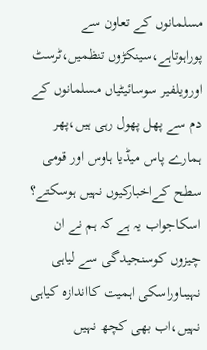مسلمانوں کے تعاون سے پوراہوتاہے،سینکڑوں تنظمیں،ٹرسٹ اورویلفیر سوسائیٹیاں مسلمانوں کے دم سے پھل پھول رہی ہیں،پھر ہمارے پاس میڈیا ہاوس اور قومی سطح کےاخبارکیوں نہیں ہوسکتے؟ اسکاجواب یہ ہے کہ ہم نے ان چیزوں کوسنجیدگی سے لیاہی نہیںاوراسکی اہمیت کااندازہ کیاہی نہیں،اب بھی کچھ نہیں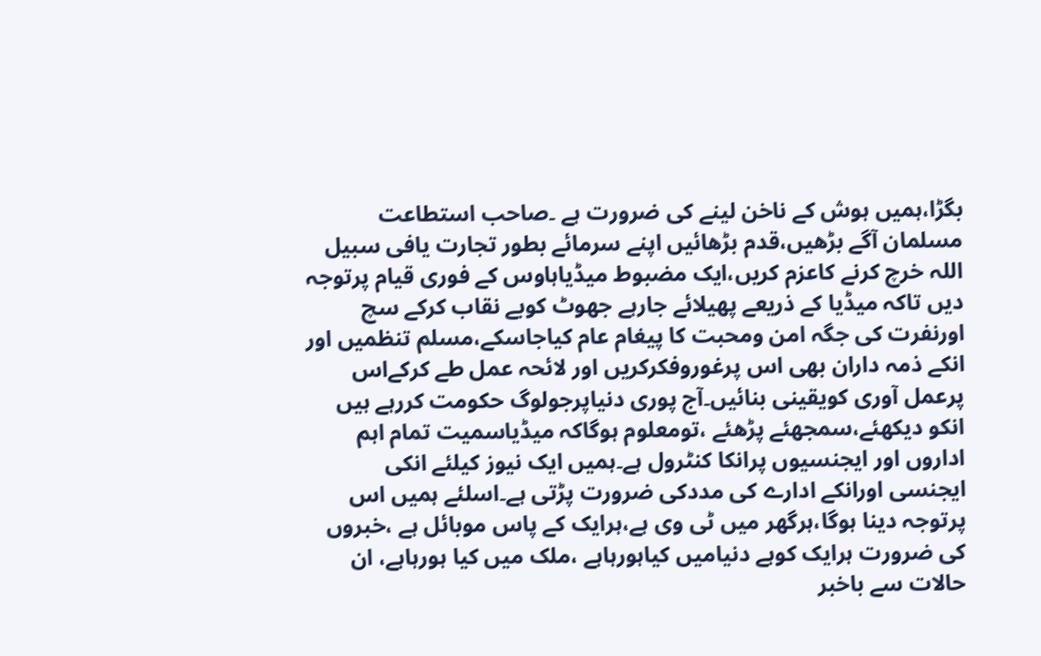بگڑا،ہمیں ہوش کے ناخن لینے کی ضرورت ہے ۔صاحب استطاعت مسلمان آگے بڑھیں،قدم بڑھائیں اپنے سرمائے بطور تجارت یافی سبیل اللہ خرچ کرنے کاعزم کریں،ایک مضبوط میڈیاہاوس کے فوری قیام پرتوجہ دیں تاکہ میڈیا کے ذریعے پھیلائے جارہے جھوٹ کوبے نقاب کرکے سچ اورنفرت کی جگہ امن ومحبت کا پیغام عام کیاجاسکے،مسلم تنظمیں اور انکے ذمہ داران بھی اس پرغوروفکرکریں اور لائحہ عمل طے کرکےاس پرعمل آوری کویقینی بنائیں۔آج پوری دنیاپرجولوگ حکومت کررہے ہیں انکو دیکھئے،سمجھئے پڑھئے ،تومعلوم ہوگاکہ میڈیاسمیت تمام اہم اداروں اور ایجنسیوں پرانکا کنٹرول ہے۔ہمیں ایک نیوز کیلئے انکی ایجنسی اورانکے ادارے کی مددکی ضرورت پڑتی ہے۔اسلئے ہمیں اس پرتوجہ دینا ہوگا،ہرگھر میں ٹی وی ہے،ہرایک کے پاس موبائل ہے ،خبروں کی ضرورت ہرایک کوہے دنیامیں کیاہورہاہے ،ملک میں کیا ہورہاہے، ان حالات سے باخبر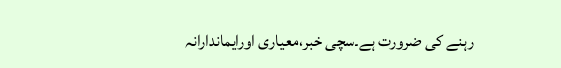رہنے کی ضرورت ہے۔سچی خبر،معیاری اورایماندارانہ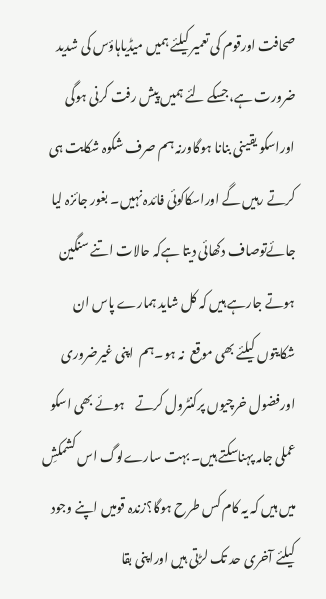صحافت اورقوم کی تعمیر کیلئے ہمیں میڈیاہاؤس کی شدید ضرورت ہے،جسکے لئے ہمیں پیش رفت کرنی ہوگی اوراسکو یقینی بنانا ہوگاورنہ ہم صرف شکوہ شکایت ہی کرتے رہیں گے اوراسکاکوئی فائدہ نہیں۔ بغور جائزہ لیا جائےتوصاف دکھائی دیتا ہےکہ حالات اتنے سنگین  ہوتے جارہے ہیں کہ کل شاید ہمارے پاس ان شکایتوں کیلئے بھی موقع  نہ ہو۔ہم  اپنی غیرضروری اورفضول خرچیوں پرکنٹرول کرتے    ہوئے بھی اسکو عملی جامہ پہناسکتے ہیں۔ بہت سارےلوگ اس کشمکشِ میں ہیں کہ یہ کام کس طرح ہوگا؟زندہ قومیں اپنے وجود کیلئے آخری حد تک لڑتی ہیں اوراپنی بقا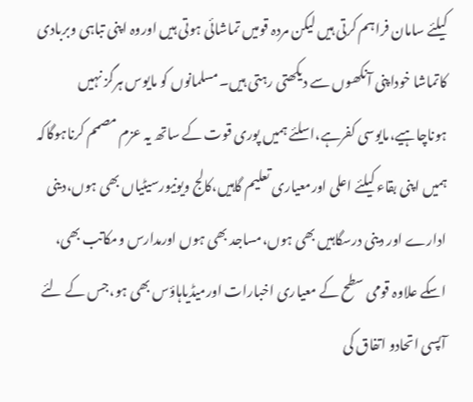کیلئے سامان فراہم کرتی ہیں لیکن مردہ قومیں تماشائی ہوتی ہیں اوروہ اپنی تباہی وبربادی کاتماشا خوداپنی آنکھوں سے دیکھتی رہتی ہیں۔مسلمانوں کو مایوس ہرگز نہیں ہوناچاہیے،مایوسی کفرہے،اسلئے ہمیں پوری قوت کے ساتھ یہ عزم مصمم کرناہوگاکہ ہمیں اپنی بقاء کیلئے اعلی اورمعیاری تعلیم گاہیں،کالج ویونیورسیٹیاں بھی ہوں،دینی ادارے اور دینی درسگاہیں بھی ہوں،مساجد بھی ہوں اورمدارس ومکاتب بھی، اسکے علاوہ قومی سطح کے معیاری اخبارات اورمیڈیاہاؤس بھی ہو،جس کے لئے آپسی اتحادو اتفاق کی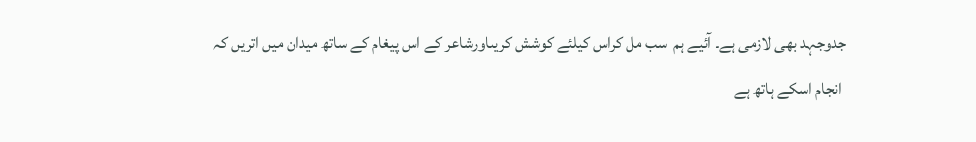جدوجہد بھی لازمی ہے۔ آئیے ہم  سب مل کراس کیلئے کوشش کریںاورشاعر کے اس پیغام کے ساتھ میدان میں اتریں کہ
 انجام اسکے ہاتھ ہے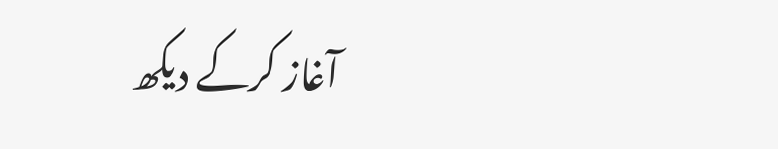آغاز کرکے دیکھ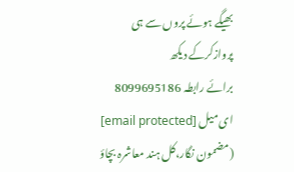بھیگے ہوئے پروں سے ہی  پروازکرکے دیکھ
برائے رابطہ 8099695186
ای میل [email protected]
(مضمون نگار،کل ہند معاشرہ بچاؤ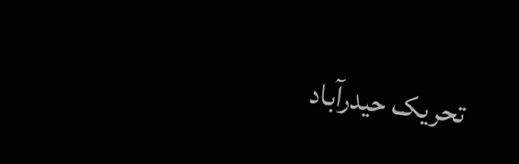تحریک حیدرآباد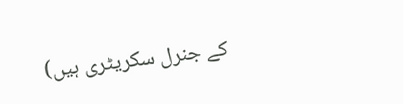کے جنرل سکریٹری ہیں)